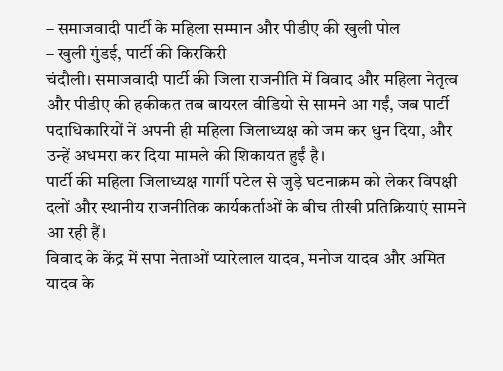– समाजवादी पार्टी के महिला सम्मान और पीडीए की खुली पोल
– खुली गुंडई, पार्टी की किरकिरी
चंदौली। समाजवादी पार्टी की जिला राजनीति में विवाद और महिला नेतृत्व और पीडीए की हकीकत तब बायरल वीडियो से सामने आ गईं, जब पार्टी पदाधिकारियों नें अपनी ही महिला जिलाध्यक्ष को जम कर धुन दिया, और उन्हें अधमरा कर दिया मामले की शिकायत हुईं है।
पार्टी की महिला जिलाध्यक्ष गार्गी पटेल से जुड़े घटनाक्रम को लेकर विपक्षी दलों और स्थानीय राजनीतिक कार्यकर्ताओं के बीच तीखी प्रतिक्रियाएं सामने आ रही हैं।
विवाद के केंद्र में सपा नेताओं प्यारेलाल यादव, मनोज यादव और अमित यादव के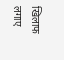खिलाफ लगाए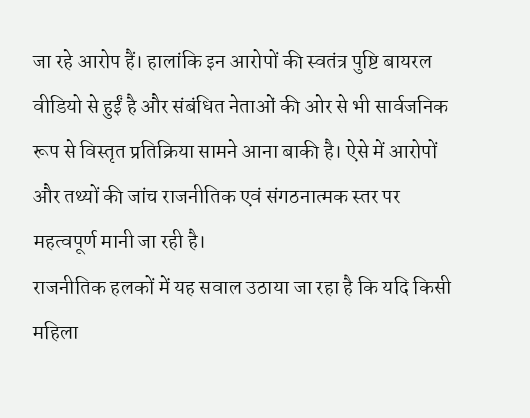जा रहे आरोप हैं। हालांकि इन आरोपों की स्वतंत्र पुष्टि बायरल वीडियो से हुईं है और संबंधित नेताओं की ओर से भी सार्वजनिक रूप से विस्तृत प्रतिक्रिया सामने आना बाकी है। ऐसे में आरोपों और तथ्यों की जांच राजनीतिक एवं संगठनात्मक स्तर पर महत्वपूर्ण मानी जा रही है।
राजनीतिक हलकों में यह सवाल उठाया जा रहा है कि यदि किसी महिला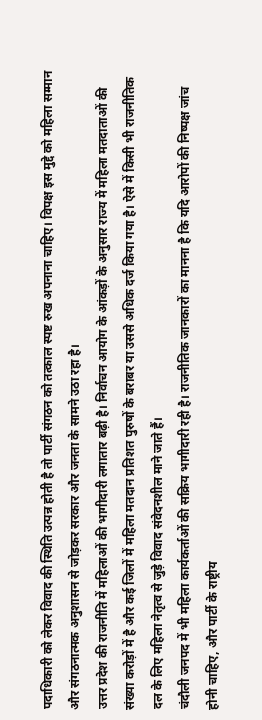पदाधिकारी को लेकर विवाद की स्थिति उत्पन्न होती है तो पार्टी संगठन को तत्काल स्पष्ट रुख अपनाना चाहिए। विपक्ष इस मुद्दे को महिला सम्मान और संगठनात्मक अनुशासन से जोड़कर सरकार और जनता के सामने उठा रहा है।
उत्तर प्रदेश की राजनीति में महिलाओं की भागीदारी लगातार बढ़ी है। निर्वाचन आयोग के आंकड़ों के अनुसार राज्य में महिला मतदाताओं की संख्या करोड़ों में है और कई जिलों में महिला मतदान प्रतिशत पुरुषों के बराबर या उससे अधिक दर्ज किया गया है। ऐसे में किसी भी राजनीतिक दल के लिए महिला नेतृत्व से जुड़े विवाद संवेदनशील माने जाते हैं।
चंदौली जनपद में भी महिला कार्यकर्ताओं की सक्रिय भागीदारी रही है। राजनीतिक जानकारों का मानना है कि यदि आरोपों की निष्पक्ष जांच होनी चाहिए, और पार्टी के राष्ट्रीय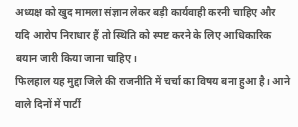अध्यक्ष को खुद मामला संज्ञान लेकर बड़ी कार्यवाही करनी चाहिए और यदि आरोप निराधार हैं तो स्थिति को स्पष्ट करने के लिए आधिकारिक बयान जारी किया जाना चाहिए।
फिलहाल यह मुद्दा जिले की राजनीति में चर्चा का विषय बना हुआ है। आने वाले दिनों में पार्टी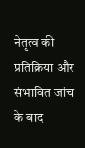नेतृत्व की प्रतिक्रिया और संभावित जांच के बाद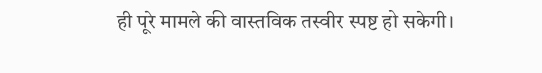ही पूरे मामले की वास्तविक तस्वीर स्पष्ट हो सकेगी।